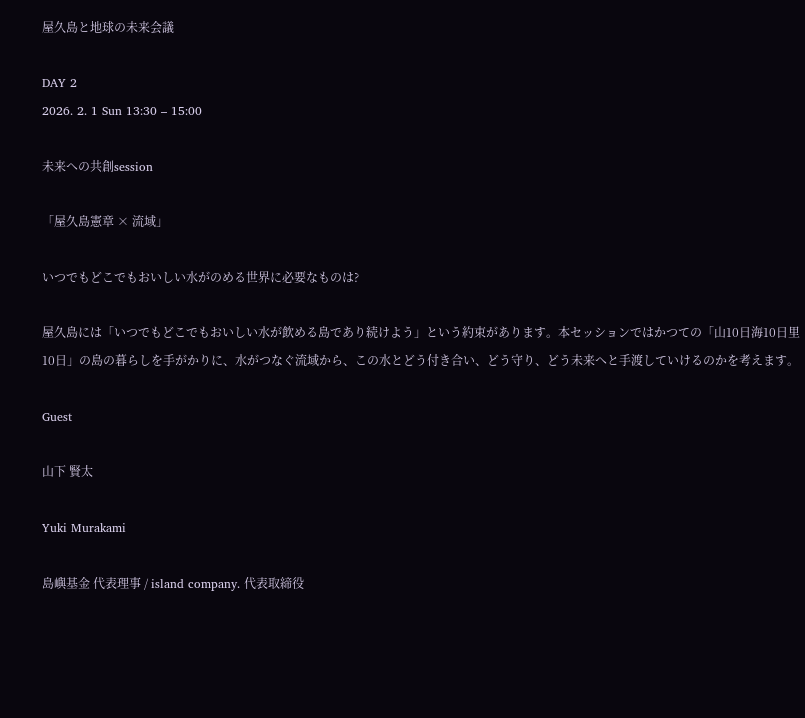屋久島と地球の未来会議

DAY 2
2026. 2. 1 Sun 13:30 – 15:00

未来への共創session

「屋久島憲章 × 流域」

いつでもどこでもおいしい水がのめる世界に必要なものは?

屋久島には「いつでもどこでもおいしい水が飲める島であり続けよう」という約束があります。本セッションではかつての「山10日海10日里10日」の島の暮らしを手がかりに、水がつなぐ流域から、この水とどう付き合い、どう守り、どう未来へと手渡していけるのかを考えます。

Guest

山下 賢太

Yuki Murakami

島嶼基金 代表理事 / island company. 代表取締役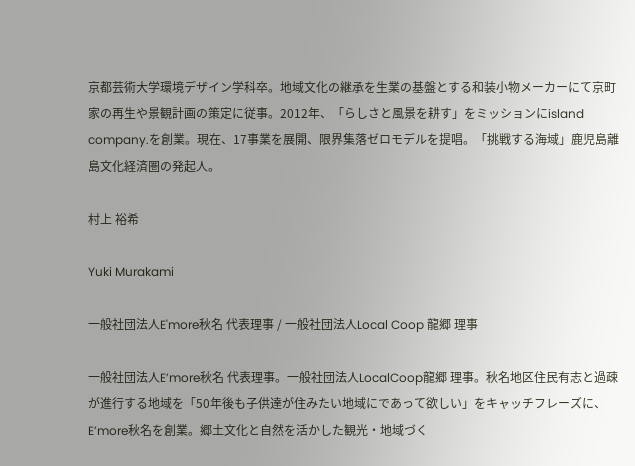京都芸術大学環境デザイン学科卒。地域文化の継承を生業の基盤とする和装小物メーカーにて京町家の再生や景観計画の策定に従事。2012年、「らしさと風景を耕す」をミッションにisland company.を創業。現在、17事業を展開、限界集落ゼロモデルを提唱。「挑戦する海域」鹿児島離島文化経済圏の発起人。

村上 裕希

Yuki Murakami

一般社団法人E'more秋名 代表理事 / 一般社団法人Local Coop 龍郷 理事

一般社団法人E’more秋名 代表理事。一般社団法人LocalCoop龍郷 理事。秋名地区住民有志と過疎が進行する地域を「50年後も子供達が住みたい地域にであって欲しい」をキャッチフレーズに、E’more秋名を創業。郷土文化と自然を活かした観光・地域づく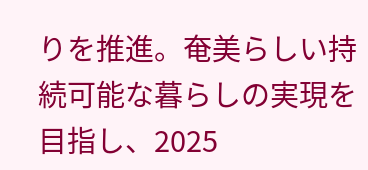りを推進。奄美らしい持続可能な暮らしの実現を目指し、2025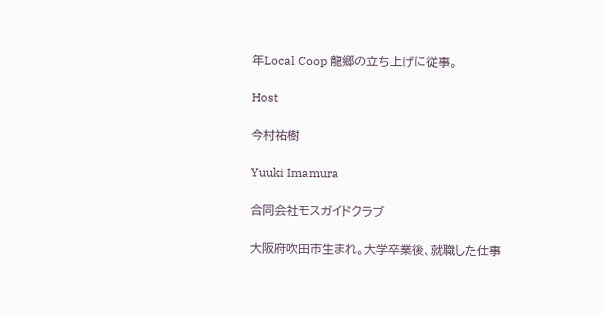年Local Coop 龍郷の立ち上げに従事。

Host

今村祐樹

Yuuki Imamura

合同会社モスガイドクラブ

大阪府吹田市生まれ。大学卒業後、就職した仕事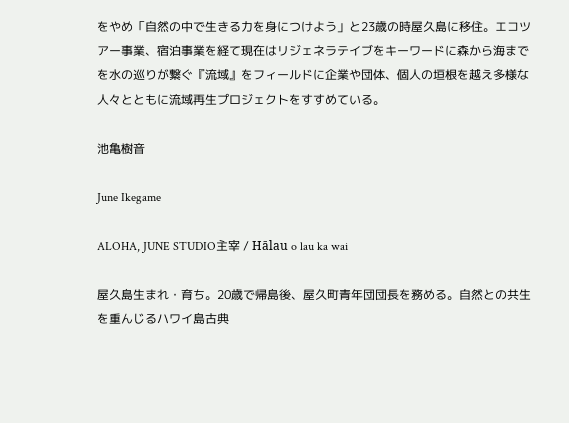をやめ「自然の中で生きる力を身につけよう」と23歳の時屋久島に移住。エコツアー事業、宿泊事業を経て現在はリジェネラテイブをキーワードに森から海までを水の巡りが繋ぐ『流域』をフィールドに企業や団体、個人の垣根を越え多様な人々とともに流域再生プロジェクトをすすめている。

池亀樹音

June Ikegame

ALOHA, JUNE STUDIO主宰 / Hālau o lau ka wai

屋久島生まれ・育ち。20歳で帰島後、屋久町青年団団長を務める。自然との共生を重んじるハワイ島古典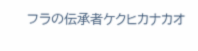フラの伝承者ケクヒカナカオ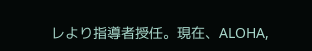レより指導者授任。現在、ALOHA,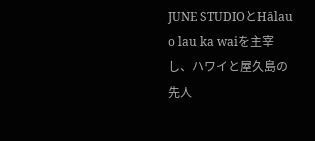JUNE STUDIOとHālau o lau ka waiを主宰し、ハワイと屋久島の先人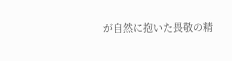が自然に抱いた畏敬の精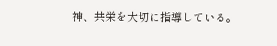神、共栄を大切に指導している。